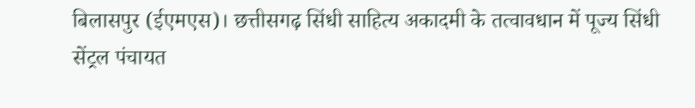बिलासपुर (ईएमएस)। छत्तीसगढ़ सिंधी साहित्य अकादमी के तत्वावधान में पूज्य सिंधी सेंट्रल पंचायत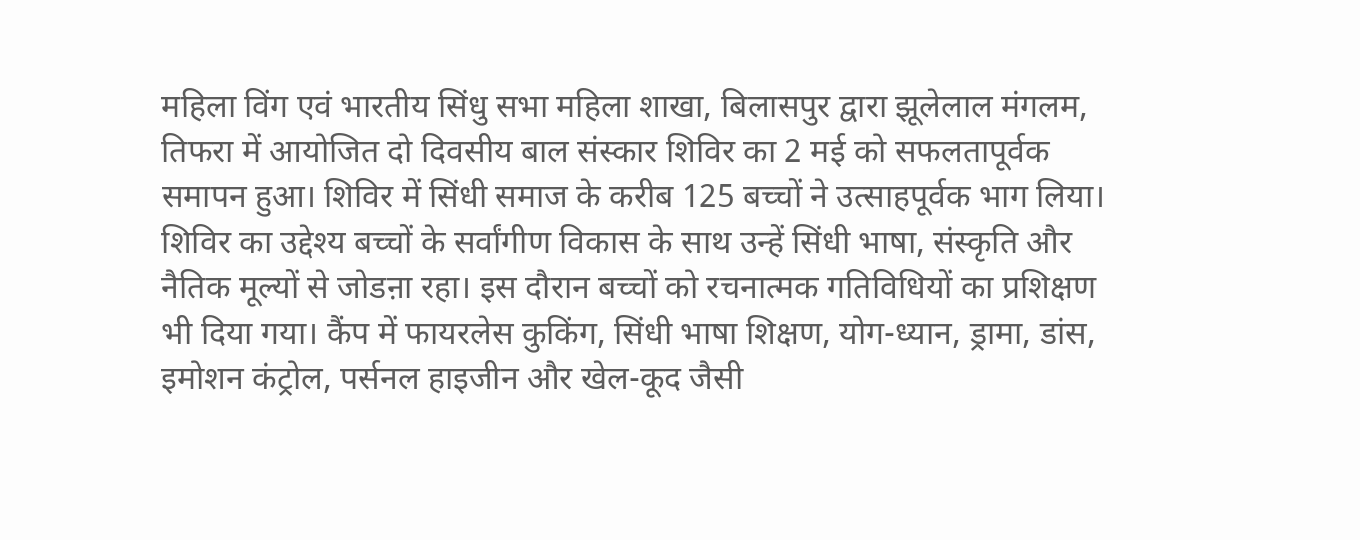महिला विंग एवं भारतीय सिंधु सभा महिला शाखा, बिलासपुर द्वारा झूलेलाल मंगलम, तिफरा में आयोजित दो दिवसीय बाल संस्कार शिविर का 2 मई को सफलतापूर्वक समापन हुआ। शिविर में सिंधी समाज के करीब 125 बच्चों ने उत्साहपूर्वक भाग लिया। शिविर का उद्देश्य बच्चों के सर्वांगीण विकास के साथ उन्हें सिंधी भाषा, संस्कृति और नैतिक मूल्यों से जोडऩा रहा। इस दौरान बच्चों को रचनात्मक गतिविधियों का प्रशिक्षण भी दिया गया। कैंप में फायरलेस कुकिंग, सिंधी भाषा शिक्षण, योग-ध्यान, ड्रामा, डांस, इमोशन कंट्रोल, पर्सनल हाइजीन और खेल-कूद जैसी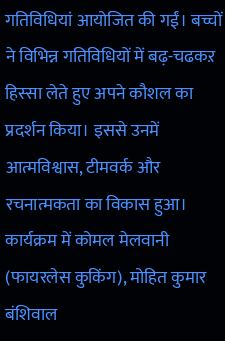गतिविधियां आयोजित की गईं। बच्चों ने विभिन्न गतिविधियों में बढ़-चढकऱ हिस्सा लेते हुए अपने कौशल का प्रदर्शन किया। इससे उनमें आत्मविश्वास, टीमवर्क और रचनात्मकता का विकास हुआ। कार्यक्रम में कोमल मेलवानी (फायरलेस कुकिंग), मोहित कुमार बंशिवाल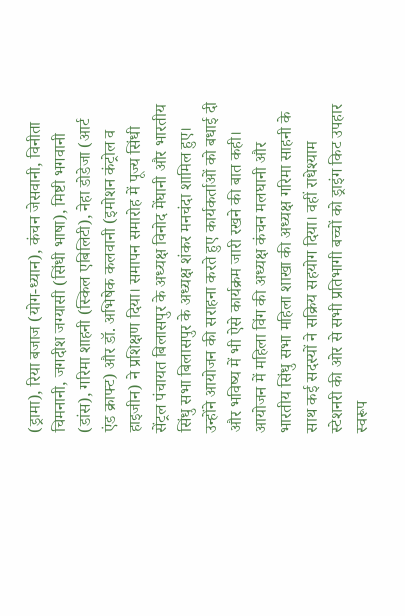(ड्रामा), रिया बजाज (योग-ध्यान), कंचन जेसवानी, विनीता चिमनानी, जगदीश जग्यासी (सिंधी भाषा), मिष्टी भगवानी (डांस), गरिमा शाहनी (स्किल एबिलिटी), नेहा डोडेजा (आर्ट एंड क्राफ्ट) और डॉ. अभिषेक कलवानी (इमोशन कंट्रोल व हाइजीन) ने प्रशिक्षण दिया। समापन समारोह में पूज्य सिंधी सेंट्रल पंचायत बिलासपुर के अध्यक्ष विनोद मेंघानी और भारतीय सिंधु सभा बिलासपुर के अध्यक्ष शंकर मनचंदा शामिल हुए। उन्होंने आयोजन की सराहना करते हुए कार्यकर्ताओं को बधाई दी और भविष्य में भी ऐसे कार्यक्रम जारी रखने की बात कही। आयोजन में महिला विंग की अध्यक्ष कंचन मलघानी और भारतीय सिंधु सभा महिला शाखा की अध्यक्ष गरिमा साहनी के साथ कई सदस्यों ने सक्रिय सहयोग दिया। वहीं राधेश्याम स्टेशनरी की ओर से सभी प्रतिभागी बच्चों को ड्राइंग किट उपहार स्वरूप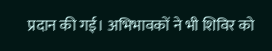प्रदान की गई। अभिभावकों ने भी शिविर को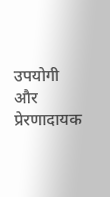उपयोगी और प्रेरणादायक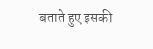बताते हुए इसकी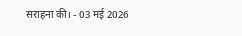सराहना की। - 03 मई 2026